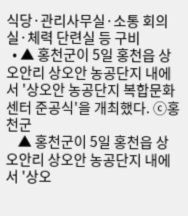식당·관리사무실·소통 회의실·체력 단련실 등 구비
  • ▲ 홍천군이 5일 홍천읍 상오안리 상오안 농공단지 내에서 '상오안 농공단지 복합문화센터 준공식'을 개최했다. ⓒ홍천군
    ▲ 홍천군이 5일 홍천읍 상오안리 상오안 농공단지 내에서 '상오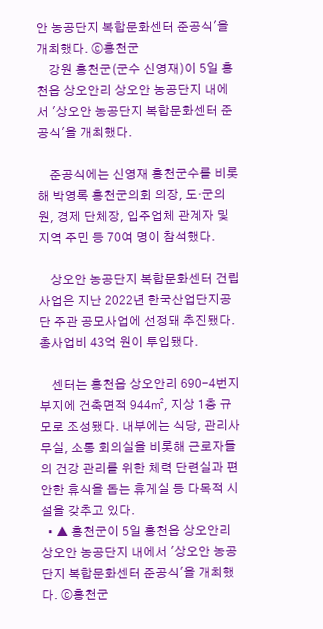안 농공단지 복합문화센터 준공식'을 개최했다. ⓒ홍천군
    강원 홍천군(군수 신영재)이 5일 홍천읍 상오안리 상오안 농공단지 내에서 '상오안 농공단지 복합문화센터 준공식'을 개최했다.

    준공식에는 신영재 홍천군수를 비롯해 박영록 홍천군의회 의장, 도·군의원, 경제 단체장, 입주업체 관계자 및 지역 주민 등 70여 명이 참석했다.

    상오안 농공단지 복합문화센터 건립 사업은 지난 2022년 한국산업단지공단 주관 공모사업에 선정돼 추진됐다. 총사업비 43억 원이 투입됐다.

    센터는 홍천읍 상오안리 690-4번지 부지에 건축면적 944㎡, 지상 1층 규모로 조성됐다. 내부에는 식당, 관리사무실, 소통 회의실을 비롯해 근로자들의 건강 관리를 위한 체력 단련실과 편안한 휴식을 돕는 휴게실 등 다목적 시설을 갖추고 있다.
  • ▲ 홍천군이 5일 홍천읍 상오안리 상오안 농공단지 내에서 '상오안 농공단지 복합문화센터 준공식'을 개최했다. ⓒ홍천군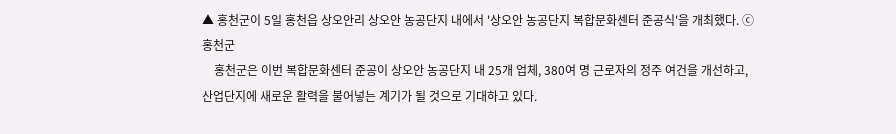▲ 홍천군이 5일 홍천읍 상오안리 상오안 농공단지 내에서 '상오안 농공단지 복합문화센터 준공식'을 개최했다. ⓒ홍천군
    홍천군은 이번 복합문화센터 준공이 상오안 농공단지 내 25개 업체, 380여 명 근로자의 정주 여건을 개선하고, 산업단지에 새로운 활력을 불어넣는 계기가 될 것으로 기대하고 있다.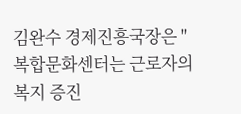김완수 경제진흥국장은 "복합문화센터는 근로자의 복지 증진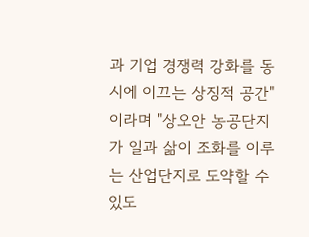과 기업 경쟁력 강화를 동시에 이끄는 상징적 공간"이라며 "상오안 농공단지가 일과 삶이 조화를 이루는 산업단지로 도약할 수 있도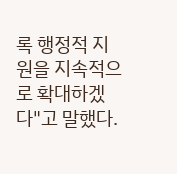록 행정적 지원을 지속적으로 확대하겠다"고 말했다.